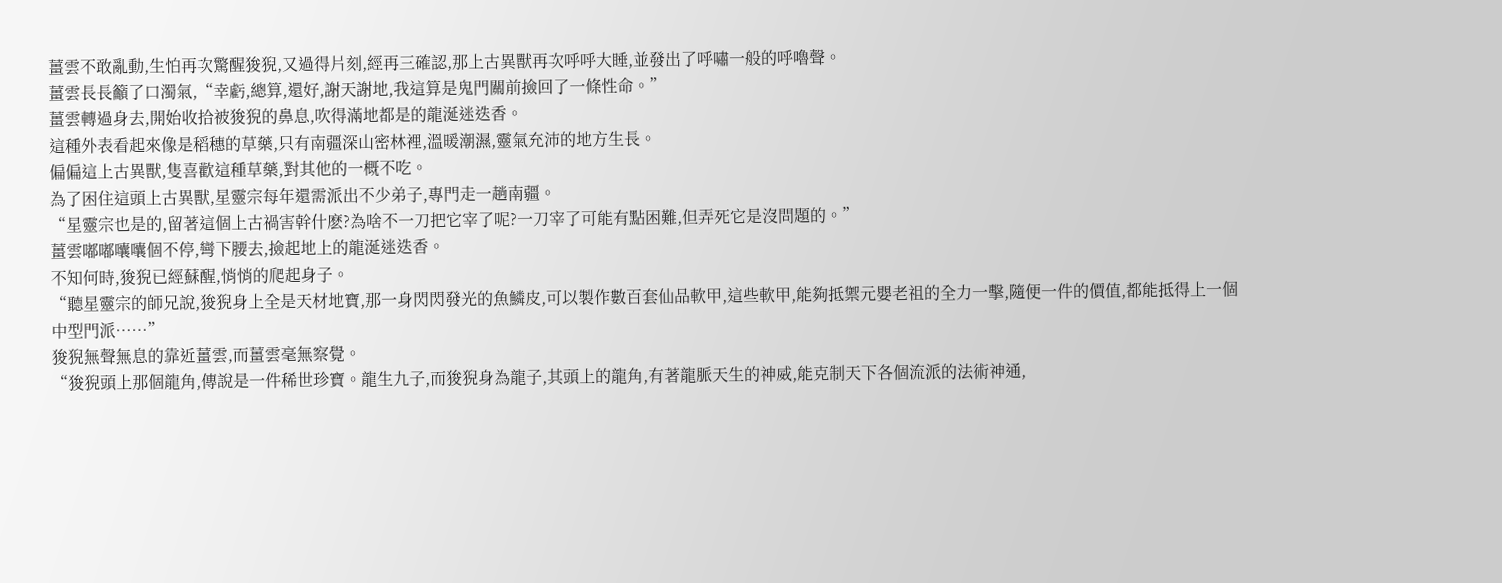薑雲不敢亂動,生怕再次驚醒狻猊,又過得片刻,經再三確認,那上古異獸再次呼呼大睡,並發出了呼嘯一般的呼嚕聲。
薑雲長長籲了口濁氣,“幸虧,總算,還好,謝天謝地,我這算是鬼門關前撿回了一條性命。”
薑雲轉過身去,開始收拾被狻猊的鼻息,吹得滿地都是的龍涎迷迭香。
這種外表看起來像是稻穗的草藥,只有南疆深山密林裡,溫暖潮濕,靈氣充沛的地方生長。
偏偏這上古異獸,隻喜歡這種草藥,對其他的一概不吃。
為了困住這頭上古異獸,星靈宗每年還需派出不少弟子,專門走一趟南疆。
“星靈宗也是的,留著這個上古禍害幹什麽?為啥不一刀把它宰了呢?一刀宰了可能有點困難,但弄死它是沒問題的。”
薑雲嘟嘟囔囔個不停,彎下腰去,撿起地上的龍涎迷迭香。
不知何時,狻猊已經蘇醒,悄悄的爬起身子。
“聽星靈宗的師兄說,狻猊身上全是天材地寶,那一身閃閃發光的魚鱗皮,可以製作數百套仙品軟甲,這些軟甲,能夠抵禦元嬰老祖的全力一擊,隨便一件的價值,都能抵得上一個中型門派……”
狻猊無聲無息的靠近薑雲,而薑雲毫無察覺。
“狻猊頭上那個龍角,傳說是一件稀世珍寶。龍生九子,而狻猊身為龍子,其頭上的龍角,有著龍脈天生的神威,能克制天下各個流派的法術神通,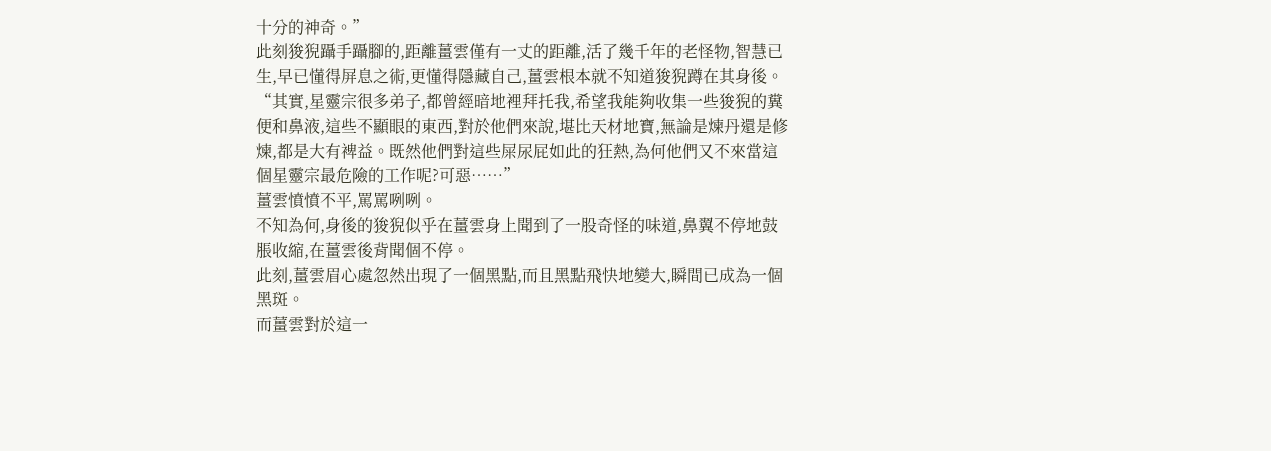十分的神奇。”
此刻狻猊躡手躡腳的,距離薑雲僅有一丈的距離,活了幾千年的老怪物,智慧已生,早已懂得屏息之術,更懂得隱藏自己,薑雲根本就不知道狻猊蹲在其身後。
“其實,星靈宗很多弟子,都曾經暗地裡拜托我,希望我能夠收集一些狻猊的糞便和鼻液,這些不顯眼的東西,對於他們來說,堪比天材地寶,無論是煉丹還是修煉,都是大有裨益。既然他們對這些屎尿屁如此的狂熱,為何他們又不來當這個星靈宗最危險的工作呢?可惡……”
薑雲憤憤不平,罵罵咧咧。
不知為何,身後的狻猊似乎在薑雲身上聞到了一股奇怪的味道,鼻翼不停地鼓脹收縮,在薑雲後背聞個不停。
此刻,薑雲眉心處忽然出現了一個黑點,而且黑點飛快地變大,瞬間已成為一個黑斑。
而薑雲對於這一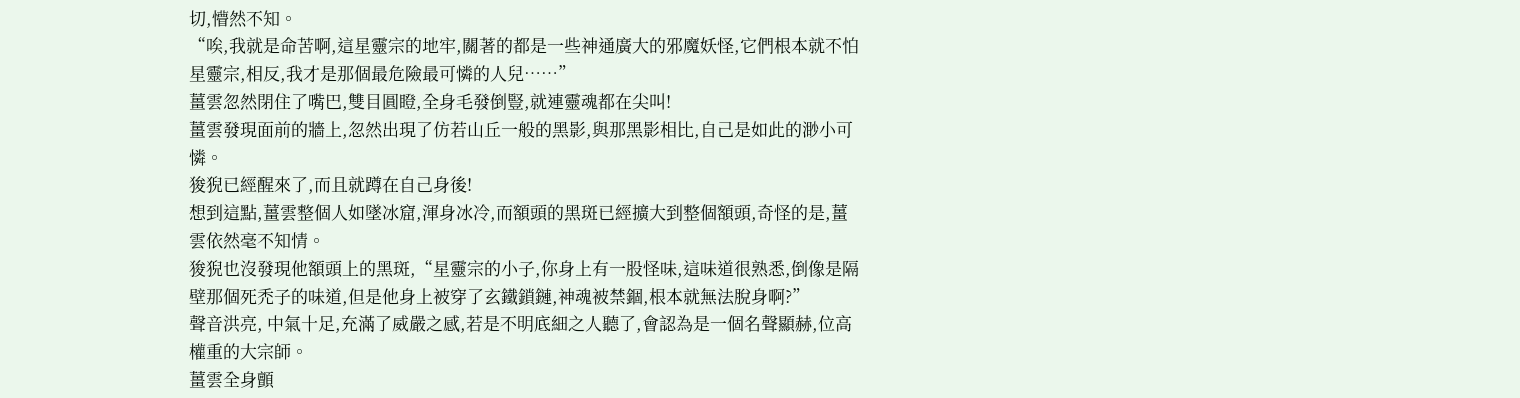切,懵然不知。
“唉,我就是命苦啊,這星靈宗的地牢,關著的都是一些神通廣大的邪魔妖怪,它們根本就不怕星靈宗,相反,我才是那個最危險最可憐的人兒……”
薑雲忽然閉住了嘴巴,雙目圓瞪,全身毛發倒豎,就連靈魂都在尖叫!
薑雲發現面前的牆上,忽然出現了仿若山丘一般的黑影,與那黑影相比,自己是如此的渺小可憐。
狻猊已經醒來了,而且就蹲在自己身後!
想到這點,薑雲整個人如墜冰窟,渾身冰冷,而額頭的黑斑已經擴大到整個額頭,奇怪的是,薑雲依然毫不知情。
狻猊也沒發現他額頭上的黑斑,“星靈宗的小子,你身上有一股怪味,這味道很熟悉,倒像是隔壁那個死禿子的味道,但是他身上被穿了玄鐵鎖鏈,神魂被禁錮,根本就無法脫身啊?”
聲音洪亮, 中氣十足,充滿了威嚴之感,若是不明底細之人聽了,會認為是一個名聲顯赫,位高權重的大宗師。
薑雲全身顫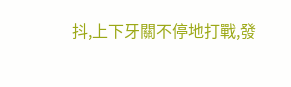抖,上下牙關不停地打戰,發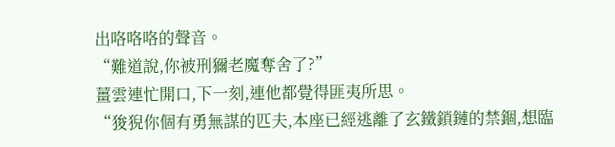出咯咯咯的聲音。
“難道說,你被刑獮老魔奪舍了?”
薑雲連忙開口,下一刻,連他都覺得匪夷所思。
“狻猊你個有勇無謀的匹夫,本座已經逃離了玄鐵鎖鏈的禁錮,想臨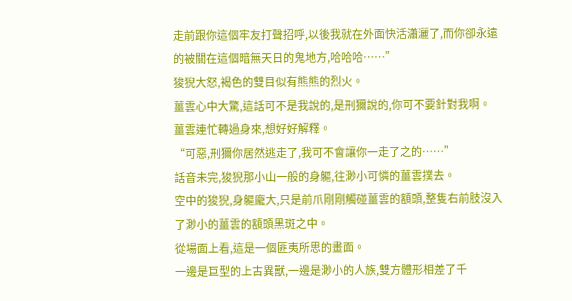走前跟你這個牢友打聲招呼,以後我就在外面快活瀟灑了,而你卻永遠的被關在這個暗無天日的鬼地方,哈哈哈……”
狻猊大怒,褐色的雙目似有熊熊的烈火。
薑雲心中大驚,這話可不是我說的,是刑獮說的,你可不要針對我啊。
薑雲連忙轉過身來,想好好解釋。
“可惡,刑獮你居然逃走了,我可不會讓你一走了之的……”
話音未完,狻猊那小山一般的身軀,往渺小可憐的薑雲撲去。
空中的狻猊,身軀龐大,只是前爪剛剛觸碰薑雲的額頭,整隻右前肢沒入了渺小的薑雲的額頭黑斑之中。
從場面上看,這是一個匪夷所思的畫面。
一邊是巨型的上古異獸,一邊是渺小的人族,雙方體形相差了千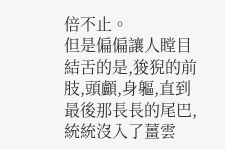倍不止。
但是偏偏讓人瞠目結舌的是,狻猊的前肢,頭顱,身軀,直到最後那長長的尾巴,統統沒入了薑雲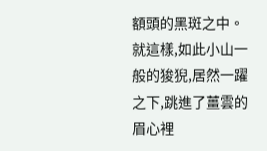額頭的黑斑之中。
就這樣,如此小山一般的狻猊,居然一躍之下,跳進了薑雲的眉心裡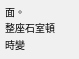面。
整座石室頓時變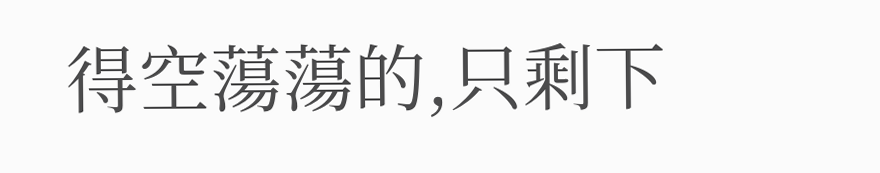得空蕩蕩的,只剩下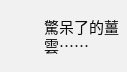驚呆了的薑雲……